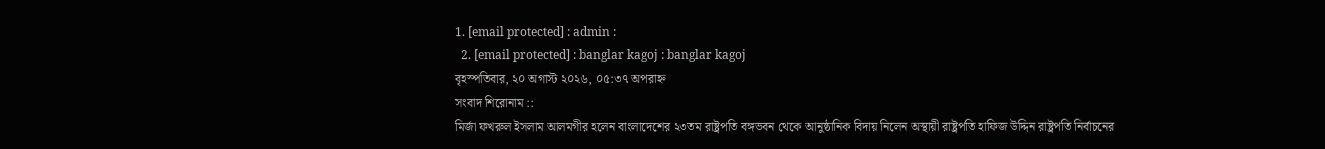1. [email protected] : admin :
  2. [email protected] : banglar kagoj : banglar kagoj
বৃহস্পতিবার, ২০ অগাস্ট ২০২৬, ০৫:৩৭ অপরাহ্ন
সংবাদ শিরোনাম ::
মির্জা ফখরুল ইসলাম আলমগীর হলেন বাংলাদেশের ২৩তম রাষ্ট্রপতি বঙ্গভবন থেকে আনুষ্ঠানিক বিদায় নিলেন অস্থায়ী রাষ্ট্রপতি হাফিজ উদ্দিন রাষ্ট্রপতি নির্বাচনের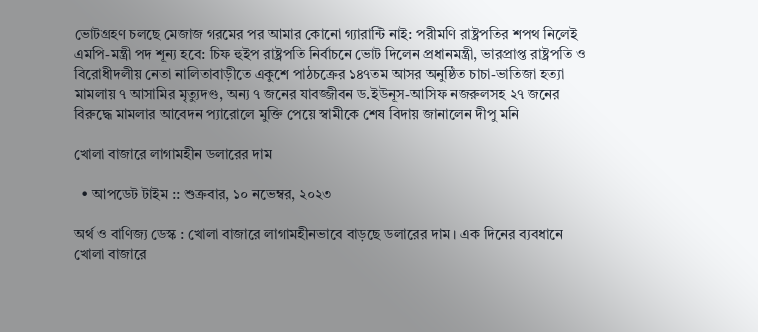ভোটগ্রহণ চলছে মেজাজ গরমের পর আমার কোনো গ‍্যারান্টি নাই: পরীমণি রাষ্ট্রপতির শপথ নিলেই এমপি-মন্ত্রী পদ শূন্য হবে: চিফ হুইপ রাষ্ট্রপতি নির্বাচনে ভোট দিলেন প্রধানমন্ত্রী, ভারপ্রাপ্ত রাষ্ট্রপতি ও বিরোধীদলীয় নেতা নালিতাবাড়ীতে একুশে পাঠচক্রের ১৪৭তম আসর অনুষ্ঠিত চাচা-ভাতিজা হত্যা মামলায় ৭ আসামির মৃত্যুদণ্ড, অন্য ৭ জনের যাবজ্জীবন ড.ইউনূস-আসিফ নজরুলসহ ২৭ জনের বিরুদ্ধে মামলার আবেদন প্যারোলে মুক্তি পেয়ে স্বামীকে শেষ বিদায় জানালেন দীপু মনি

খোলা বাজারে লাগামহীন ডলারের দাম

  • আপডেট টাইম :: শুক্রবার, ১০ নভেম্বর, ২০২৩

অর্থ ও বাণিজ্য ডেস্ক : খোলা বাজারে লাগামহীনভাবে বাড়ছে ডলারের দাম। এক দিনের ব্যবধানে খোলা বাজারে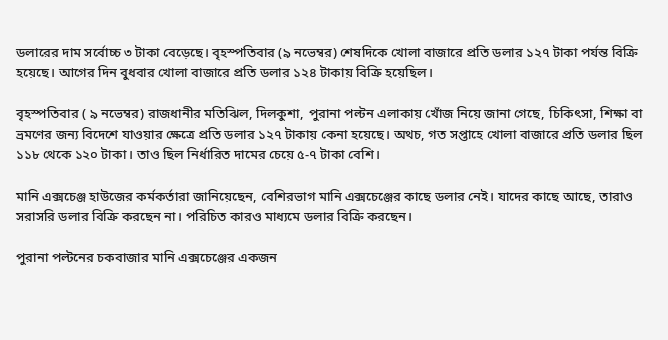ডলারের দাম সর্বোচ্চ ৩ টাকা বেড়েছে। বৃহস্পতিবার (৯ নভেম্বর) শেষদিকে খোলা বাজারে প্রতি ডলার ১২৭ টাকা পর্যন্ত বিক্রি হয়েছে। আগের দিন বুধবার খোলা বাজারে প্রতি ডলার ১২৪ টাকায় বিক্রি হয়েছিল।

বৃহস্পতিবার ( ৯ নভেম্বর) রাজধানীর মতিঝিল, দিলকুশা, পুরানা পল্টন এলাকায় খোঁজ নিয়ে জানা গেছে, চিকিৎসা, শিক্ষা বা ভ্রমণের জন্য বিদেশে যাওয়ার ক্ষেত্রে প্রতি ডলার ১২৭ টাকায় কেনা হয়েছে। অথচ, গত সপ্তাহে খোলা বাজারে প্রতি ডলার ছিল ১১৮ থেকে ১২০ টাকা। তাও ছিল নির্ধারিত দামের চেয়ে ৫-৭ টাকা বেশি।

মানি এক্সচেঞ্জ হাউজের কর্মকর্তারা জানিয়েছেন, বেশিরভাগ মানি এক্সচেঞ্জের কাছে ডলার নেই। যাদের কাছে আছে, তারাও সরাসরি ডলার বিক্রি করছেন না। পরিচিত কারও মাধ্যমে ডলার বিক্রি করছেন।

পুরানা পল্টনের চকবাজার মানি এক্সচেঞ্জের একজন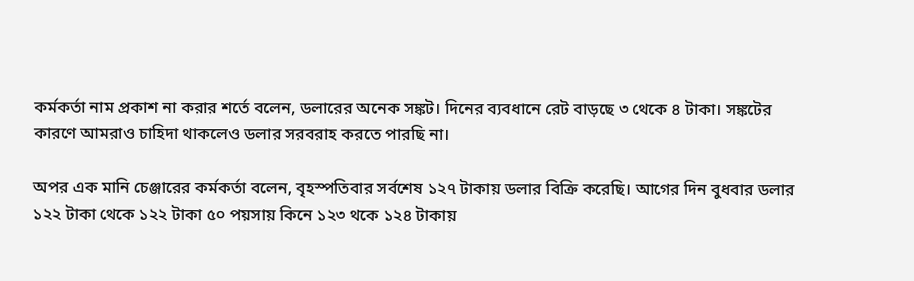কর্মকর্তা নাম প্রকাশ না করার শর্তে বলেন, ডলারের অনেক সঙ্কট। দিনের ব্যবধানে রেট বাড়ছে ৩ থেকে ৪ টাকা। সঙ্কটের কারণে আমরাও চাহিদা থাকলেও ডলার সরবরাহ করতে পারছি না।

অপর এক মানি চেঞ্জারের কর্মকর্তা বলেন, বৃহস্পতিবার সর্বশেষ ১২৭ টাকায় ডলার বিক্রি করেছি। আগের দিন বুধবার ডলার ১২২ টাকা থেকে ১২২ টাকা ৫০ পয়সায় কিনে ১২৩ থকে ১২৪ টাকায়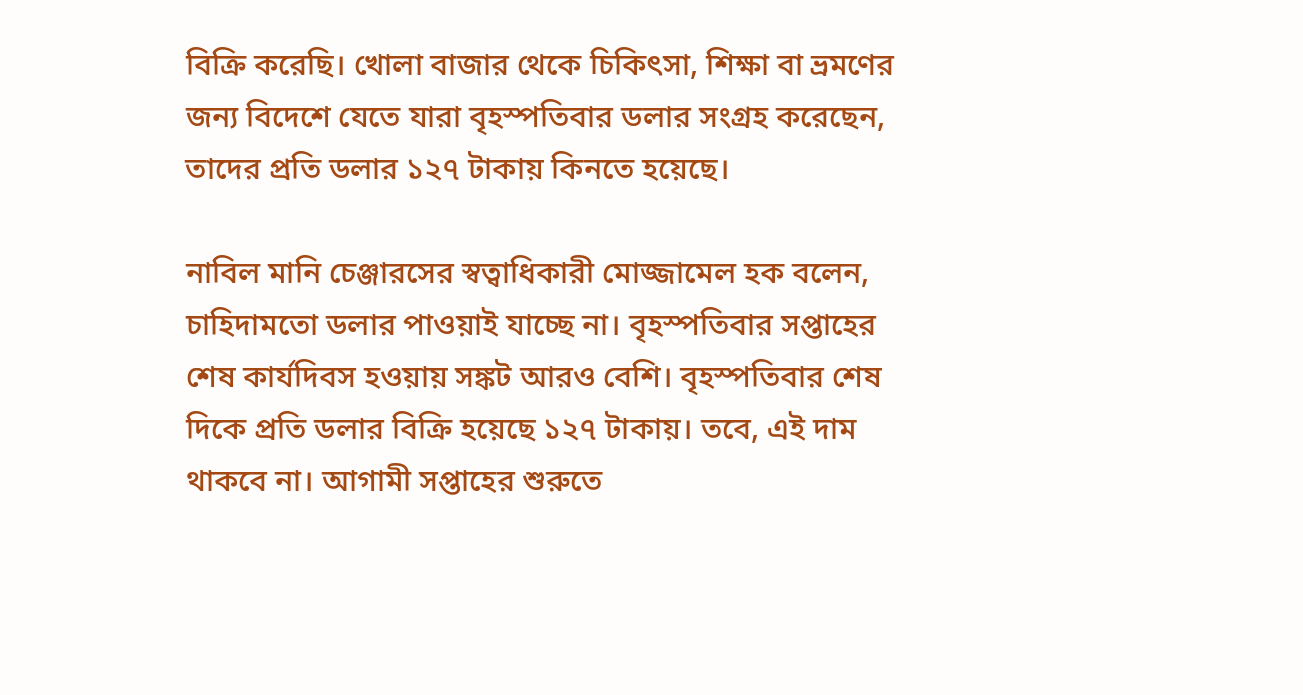বিক্রি করেছি। খোলা বাজার থেকে চিকিৎসা, শিক্ষা বা ভ্রমণের জন্য বিদেশে যেতে যারা বৃহস্পতিবার ডলার সংগ্রহ করেছেন, তাদের প্রতি ডলার ১২৭ টাকায় কিনতে হয়েছে।

নাবিল মানি চেঞ্জারসের স্বত্বাধিকারী মোজ্জামেল হক বলেন, চাহিদামতো ডলার পাওয়াই যাচ্ছে না। বৃহস্পতিবার সপ্তাহের শেষ কার্যদিবস হওয়ায় সঙ্কট আরও বেশি। বৃহস্পতিবার শেষ দিকে প্রতি ডলার বিক্রি হয়েছে ১২৭ টাকায়। তবে, এই দাম থাকবে না। আগামী সপ্তাহের শুরুতে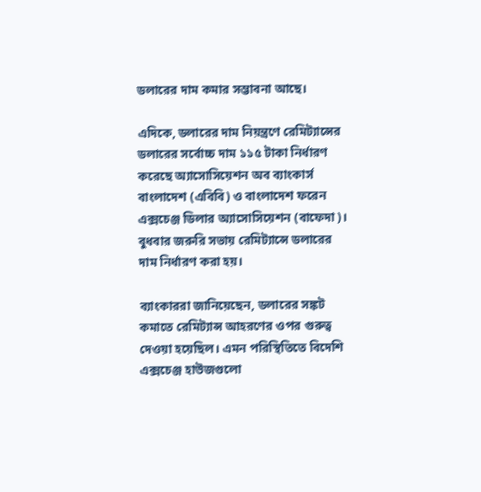ডলারের দাম কমার সম্ভাবনা আছে।

এদিকে, ডলারের দাম নিয়ন্ত্রণে রেমিট্যান্সের ডলারের সর্বোচ্চ দাম ১১৫ টাকা নির্ধারণ করেছে অ্যাসোসিয়েশন অব ব্যাংকার্স বাংলাদেশ (এবিবি) ও বাংলাদেশ ফরেন এক্সচেঞ্জ ডিলার অ্যাসোসিয়েশন (বাফেদা)। বুধবার জরুরি সভায় রেমিট্যান্সে ডলারের দাম নির্ধারণ করা হয়।

ব্যাংকাররা জানিয়েছেন, ডলারের সঙ্কট কমাতে রেমিট্যান্স আহরণের ওপর গুরুত্ব দেওয়া হয়েছিল। এমন পরিস্থিতিতে বিদেশি এক্সচেঞ্জ হাউজগুলো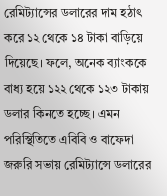রেমিট্যান্সের ডলারের দাম হঠাৎ করে ১২ থেকে ১৪ টাকা বাড়িয়ে দিয়েছে। ফলে, অনেক ব্যাংককে বাধ্য হয়ে ১২২ থেকে ১২৩ টাকায় ডলার কিনতে হচ্ছে। এমন পরিস্থিতিতে এবিবি ও বাফেদা জরুরি সভায় রেমিট্যান্সে ডলারের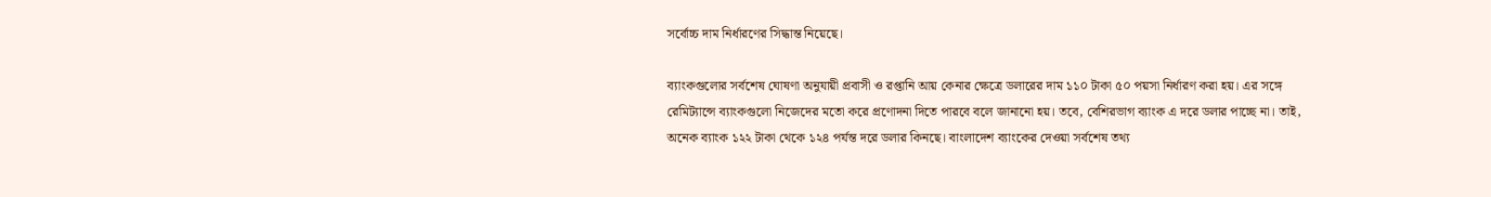সর্বোচ্চ দাম নির্ধারণের সিদ্ধান্ত নিয়েছে।

ব্যাংকগুলোর সর্বশেষ ঘোষণা অনুযায়ী প্রবাসী ও রপ্তানি আয় কেনার ক্ষেত্রে ডলারের দাম ১১০ টাকা ৫০ পয়সা নির্ধারণ করা হয়। এর সঙ্গে রেমিট্যান্সে ব্যাংকগুলো নিজেদের মতো করে প্রণোদনা দিতে পারবে বলে জানানো হয়। তবে, বেশিরভাগ ব্যাংক এ দরে ডলার পাচ্ছে না। তাই, অনেক ব্যাংক ১২২ টাকা থেকে ১২৪ পর্যন্ত দরে ডলার কিনছে। বাংলাদেশ ব্যাংকের দেওয়া সর্বশেষ তথ্য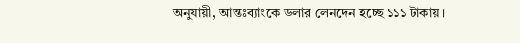অনুযায়ী, আন্তঃব্যাংকে ডলার লেনদেন হচ্ছে ১১১ টাকায়।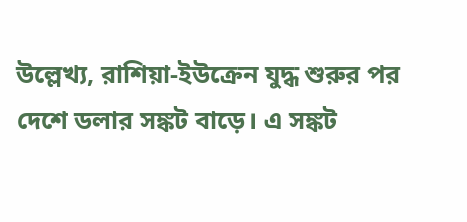উল্লেখ্য, রাশিয়া-ইউক্রেন যুদ্ধ শুরুর পর দেশে ডলার সঙ্কট বাড়ে। এ সঙ্কট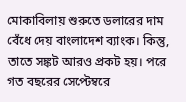মোকাবিলায় শুরুতে ডলারের দাম বেঁধে দেয় বাংলাদেশ ব্যাংক। কিন্তু, তাতে সঙ্কট আরও প্রকট হয়। পরে গত বছরের সেপ্টেম্বরে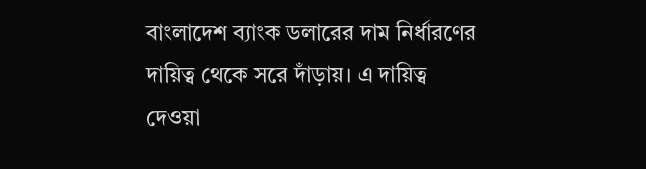বাংলাদেশ ব্যাংক ডলারের দাম নির্ধারণের দায়িত্ব থেকে সরে দাঁড়ায়। এ দায়িত্ব দেওয়া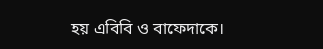হয় এবিবি ও বাফেদাকে।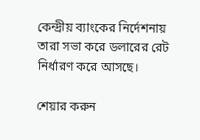কেন্দ্রীয় ব্যাংকের নির্দেশনায় তারা সভা করে ডলারের রেট নির্ধারণ করে আসছে।

শেয়ার করুন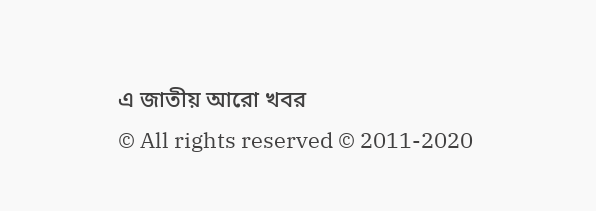এ জাতীয় আরো খবর
© All rights reserved © 2011-2020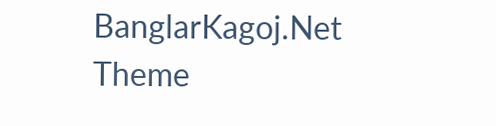BanglarKagoj.Net
Theme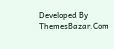Developed By ThemesBazar.Com